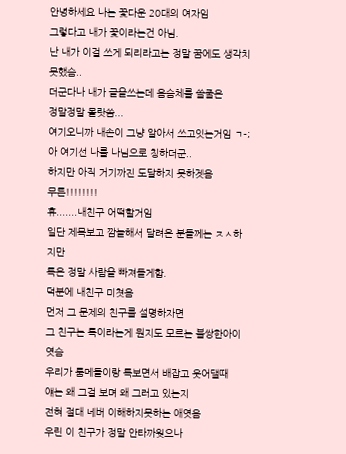안녕하세요 나는 꽃다운 20대의 여자임
그렇다고 내가 꽃이라는건 아님.
난 내가 이걸 쓰게 되리라고는 정말 꿈에도 생각치못했슴..
더군다나 내가 글을쓰는데 음슴체를 쓸줄은
정말정말 몰랏씀...
여기오니까 내손이 그냥 알아서 쓰고잇는거임 ㄱ-;
아 여기선 나를 나님으로 칭하더군..
하지만 아직 거기까진 도달하지 못하겟음
무튼!!!!!!!!
휴.......내친구 어떡할거임
일단 제목보고 깜놀해서 달려온 분들께는 ㅈㅅ하지만
톡은 정말 사람을 빠져들게함.
덕분에 내친구 미쳣음
먼저 그 문제의 친구를 설명하자면
그 친구는 톡이라는게 뭔지도 모르는 불쌍한아이엿슴
우리가 룸메들이랑 톡보면서 배잡고 웃어댈때
얘는 왜 그걸 보며 왜 그러고 있는지
전혀 절대 네버 이해하지못하는 애엿음
우린 이 친구가 정말 안타까웟으나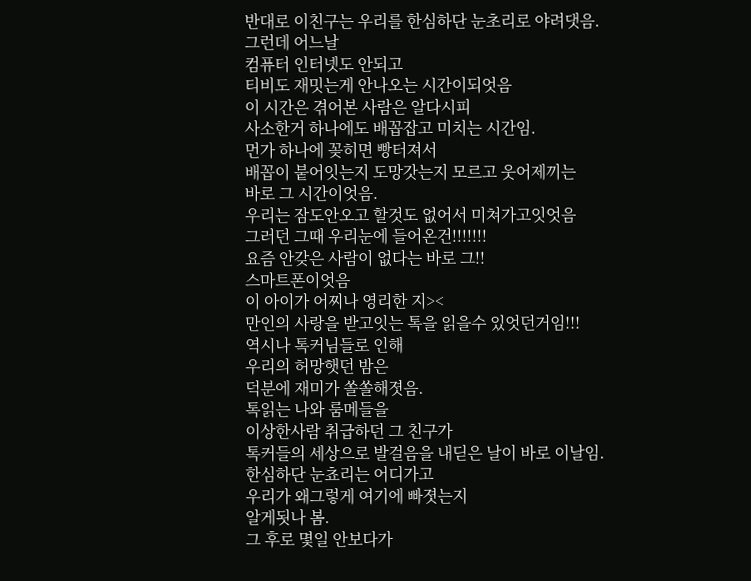반대로 이친구는 우리를 한심하단 눈초리로 야려댓음.
그런데 어느날
컴퓨터 인터넷도 안되고
티비도 재밋는게 안나오는 시간이되엇음
이 시간은 겪어본 사람은 알다시피
사소한거 하나에도 배꼽잡고 미치는 시간임.
먼가 하나에 꽂히면 빵터져서
배꼽이 붙어잇는지 도망갓는지 모르고 웃어제끼는
바로 그 시간이엇음.
우리는 잠도안오고 할것도 없어서 미쳐가고잇엇음
그러던 그때 우리눈에 들어온건!!!!!!!
요즘 안갖은 사람이 없다는 바로 그!!
스마트폰이엇음
이 아이가 어찌나 영리한 지><
만인의 사랑을 받고잇는 톡을 읽을수 있엇던거임!!!
역시나 톡커님들로 인해
우리의 허망햇던 밤은
덕분에 재미가 쏠쏠해졋음.
톡읽는 나와 룸메들을
이상한사람 취급하던 그 친구가
톡커들의 세상으로 발걸음을 내딛은 날이 바로 이날임.
한심하단 눈쵸리는 어디가고
우리가 왜그렇게 여기에 빠졋는지
알게됫나 봄.
그 후로 몇일 안보다가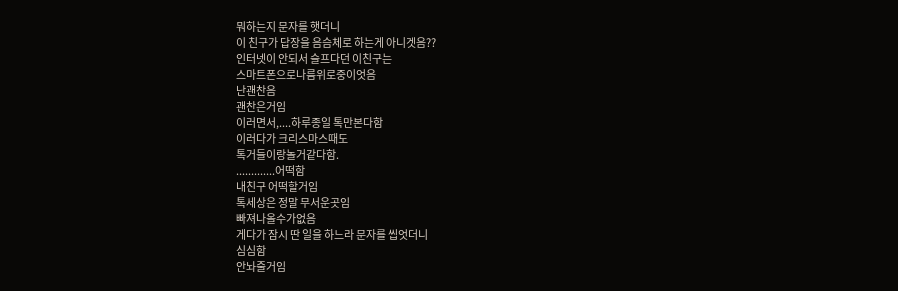뭐하는지 문자를 햇더니
이 친구가 답장을 음슴체로 하는게 아니겟음??
인터넷이 안되서 슬프다던 이친구는
스마트폰으로나름위로중이엇음
난괜찬음
괜찬은거임
이러면서,....하루종일 톡만본다함
이러다가 크리스마스때도
톡거들이랑놀거같다함.
.............어떡함
내친구 어떡할거임
톡세상은 정말 무서운곳임
빠져나올수가없음
게다가 잠시 딴 일을 하느라 문자를 씹엇더니
심심함
안놔줄거임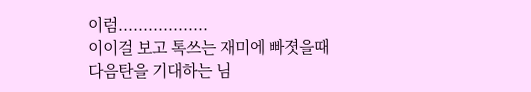이럼..................
이이걸 보고 톡쓰는 재미에 빠졋을때
다음탄을 기대하는 님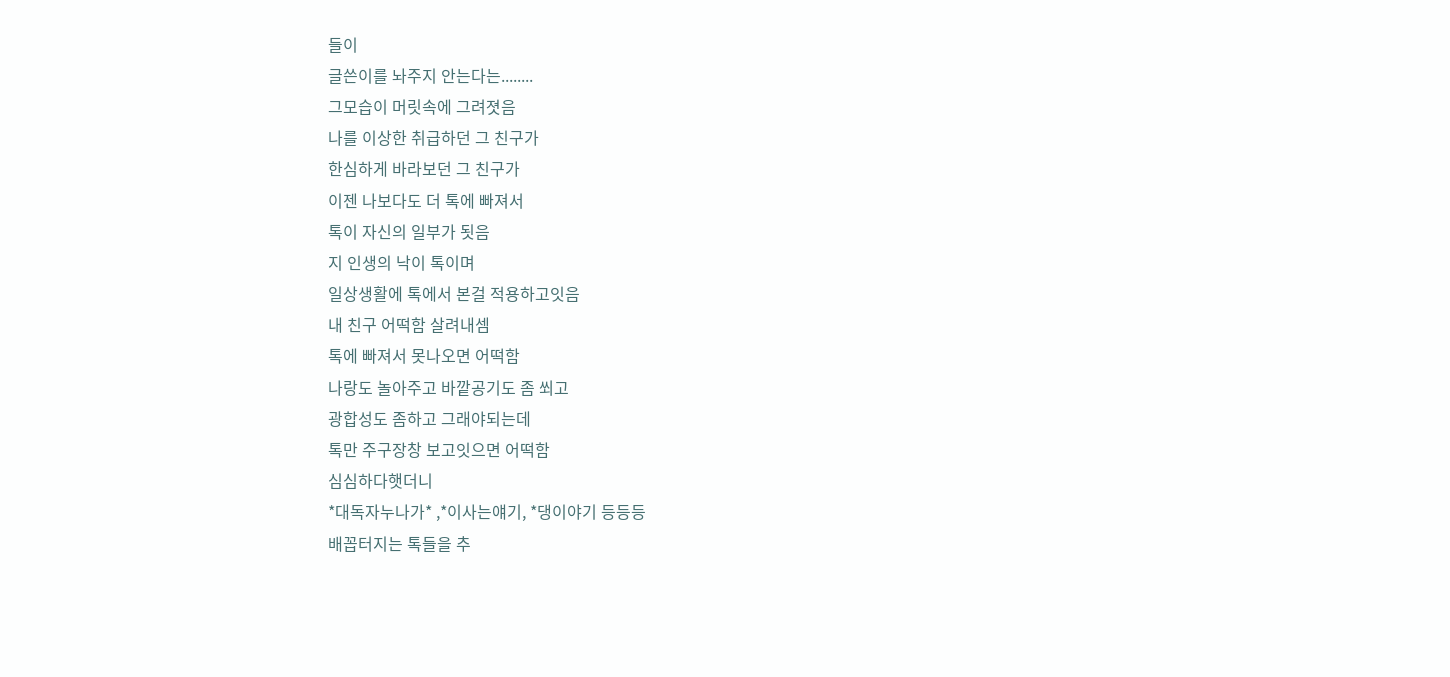들이
글쓴이를 놔주지 안는다는........
그모습이 머릿속에 그려졋음
나를 이상한 취급하던 그 친구가
한심하게 바라보던 그 친구가
이젠 나보다도 더 톡에 빠져서
톡이 자신의 일부가 됫음
지 인생의 낙이 톡이며
일상생활에 톡에서 본걸 적용하고잇음
내 친구 어떡함 살려내셈
톡에 빠져서 못나오면 어떡함
나랑도 놀아주고 바깥공기도 좀 쐬고
광합성도 좀하고 그래야되는데
톡만 주구장창 보고잇으면 어떡함
심심하다햇더니
*대독자누나가* ,*이사는얘기, *댕이야기 등등등
배꼽터지는 톡들을 추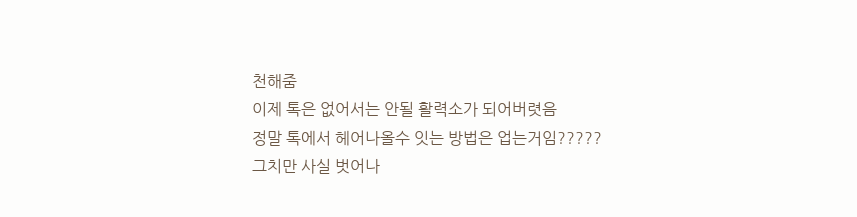천해줌
이제 톡은 없어서는 안될 활력소가 되어버렷음
정말 톡에서 헤어나올수 잇는 방법은 업는거임?????
그치만 사실 벗어나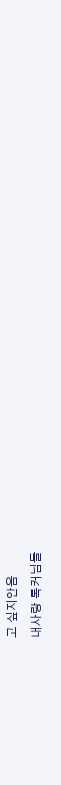고 싶지안음
내사랑 톡커님들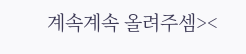계속계속 올려주셈><